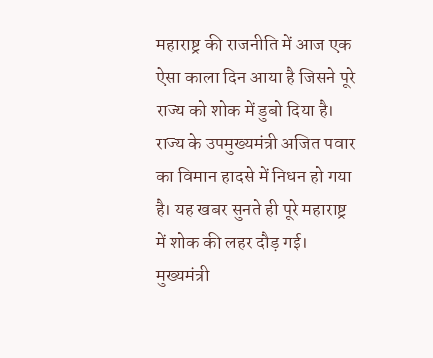महाराष्ट्र की राजनीति में आज एक ऐसा काला दिन आया है जिसने पूरे राज्य को शोक में डुबो दिया है। राज्य के उपमुख्यमंत्री अजित पवार का विमान हादसे में निधन हो गया है। यह खबर सुनते ही पूरे महाराष्ट्र में शोक की लहर दौड़ गई। मुख्यमंत्री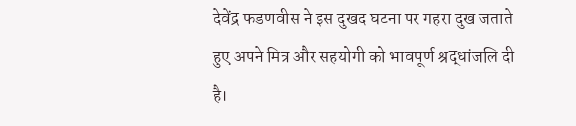देवेंद्र फडणवीस ने इस दुखद घटना पर गहरा दुख जताते हुए अपने मित्र और सहयोगी को भावपूर्ण श्रद्धांजलि दी है।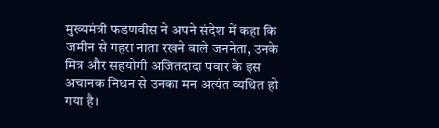मुख्यमंत्री फडणवीस ने अपने संदेश में कहा कि जमीन से गहरा नाता रखने वाले जननेता, उनके मित्र और सहयोगी अजितदादा पवार के इस अचानक निधन से उनका मन अत्यंत व्यथित हो गया है।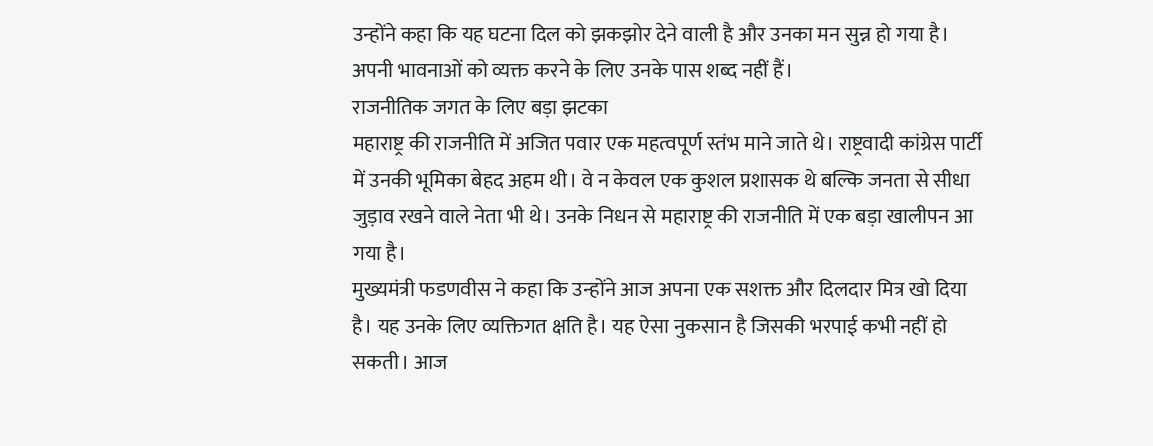उन्होंने कहा कि यह घटना दिल को झकझोर देने वाली है और उनका मन सुन्न हो गया है। अपनी भावनाओं को व्यक्त करने के लिए उनके पास शब्द नहीं हैं।
राजनीतिक जगत के लिए बड़ा झटका
महाराष्ट्र की राजनीति में अजित पवार एक महत्वपूर्ण स्तंभ माने जाते थे। राष्ट्रवादी कांग्रेस पार्टी में उनकी भूमिका बेहद अहम थी। वे न केवल एक कुशल प्रशासक थे बल्कि जनता से सीधा जुड़ाव रखने वाले नेता भी थे। उनके निधन से महाराष्ट्र की राजनीति में एक बड़ा खालीपन आ गया है।
मुख्यमंत्री फडणवीस ने कहा कि उन्होंने आज अपना एक सशक्त और दिलदार मित्र खो दिया है। यह उनके लिए व्यक्तिगत क्षति है। यह ऐसा नुकसान है जिसकी भरपाई कभी नहीं हो सकती। आज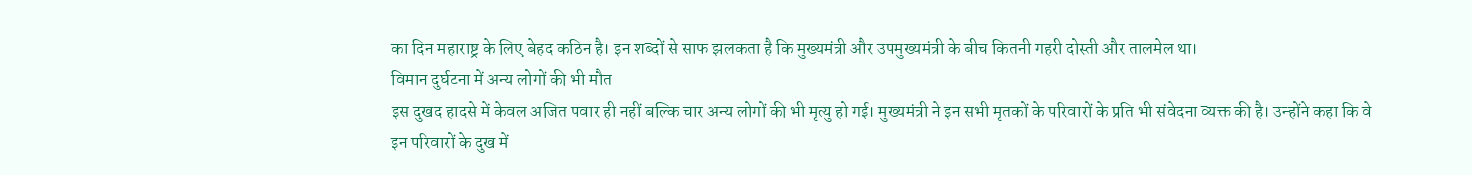का दिन महाराष्ट्र के लिए बेहद कठिन है। इन शब्दों से साफ झलकता है कि मुख्यमंत्री और उपमुख्यमंत्री के बीच कितनी गहरी दोस्ती और तालमेल था।
विमान दुर्घटना में अन्य लोगों की भी मौत
इस दुखद हादसे में केवल अजित पवार ही नहीं बल्कि चार अन्य लोगों की भी मृत्यु हो गई। मुख्यमंत्री ने इन सभी मृतकों के परिवारों के प्रति भी संवेदना व्यक्त की है। उन्होंने कहा कि वे इन परिवारों के दुख में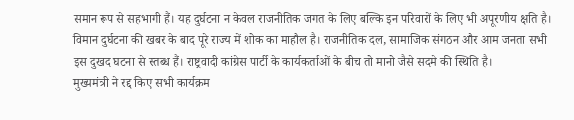समान रूप से सहभागी हैं। यह दुर्घटना न केवल राजनीतिक जगत के लिए बल्कि इन परिवारों के लिए भी अपूरणीय क्षति है।
विमान दुर्घटना की खबर के बाद पूरे राज्य में शोक का माहौल है। राजनीतिक दल, सामाजिक संगठन और आम जनता सभी इस दुखद घटना से स्तब्ध हैं। राष्ट्रवादी कांग्रेस पार्टी के कार्यकर्ताओं के बीच तो मानो जैसे सदमे की स्थिति है।
मुख्यमंत्री ने रद्द किए सभी कार्यक्रम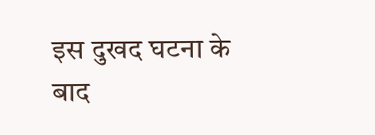इस दुखद घटना के बाद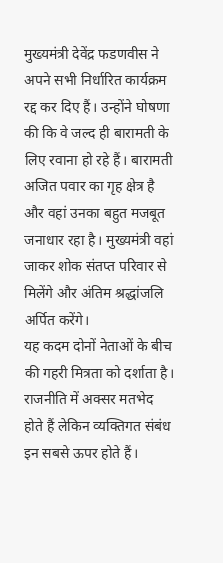मुख्यमंत्री देवेंद्र फडणवीस ने अपने सभी निर्धारित कार्यक्रम रद्द कर दिए हैं। उन्होंने घोषणा की कि वे जल्द ही बारामती के लिए रवाना हो रहे हैं। बारामती अजित पवार का गृह क्षेत्र है और वहां उनका बहुत मजबूत जनाधार रहा है। मुख्यमंत्री वहां जाकर शोक संतप्त परिवार से मिलेंगे और अंतिम श्रद्धांजलि अर्पित करेंगे।
यह कदम दोनों नेताओं के बीच की गहरी मित्रता को दर्शाता है। राजनीति में अक्सर मतभेद होते हैं लेकिन व्यक्तिगत संबंध इन सबसे ऊपर होते हैं।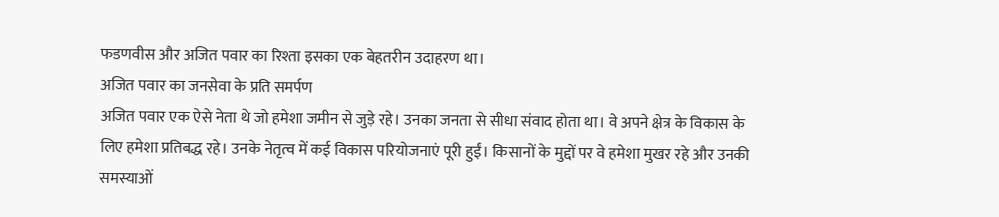फडणवीस और अजित पवार का रिश्ता इसका एक बेहतरीन उदाहरण था।
अजित पवार का जनसेवा के प्रति समर्पण
अजित पवार एक ऐसे नेता थे जो हमेशा जमीन से जुड़े रहे। उनका जनता से सीधा संवाद होता था। वे अपने क्षेत्र के विकास के लिए हमेशा प्रतिबद्ध रहे। उनके नेतृत्व में कई विकास परियोजनाएं पूरी हुईं। किसानों के मुद्दों पर वे हमेशा मुखर रहे और उनकी समस्याओं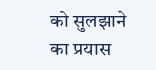को सुलझाने का प्रयास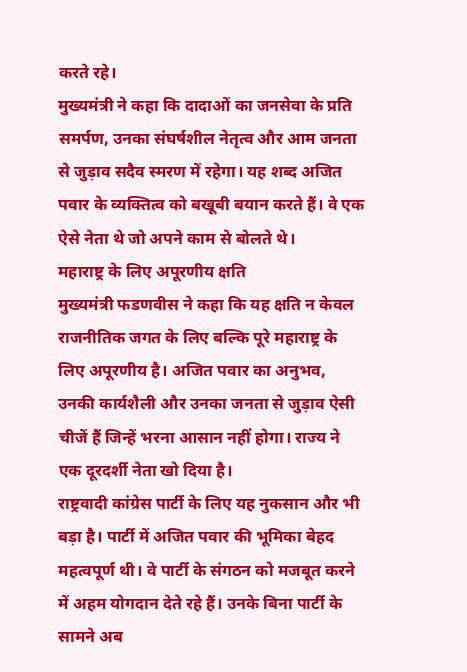करते रहे।
मुख्यमंत्री ने कहा कि दादाओं का जनसेवा के प्रति समर्पण, उनका संघर्षशील नेतृत्व और आम जनता से जुड़ाव सदैव स्मरण में रहेगा। यह शब्द अजित पवार के व्यक्तित्व को बखूबी बयान करते हैं। वे एक ऐसे नेता थे जो अपने काम से बोलते थे।
महाराष्ट्र के लिए अपूरणीय क्षति
मुख्यमंत्री फडणवीस ने कहा कि यह क्षति न केवल राजनीतिक जगत के लिए बल्कि पूरे महाराष्ट्र के लिए अपूरणीय है। अजित पवार का अनुभव, उनकी कार्यशैली और उनका जनता से जुड़ाव ऐसी चीजें हैं जिन्हें भरना आसान नहीं होगा। राज्य ने एक दूरदर्शी नेता खो दिया है।
राष्ट्रवादी कांग्रेस पार्टी के लिए यह नुकसान और भी बड़ा है। पार्टी में अजित पवार की भूमिका बेहद महत्वपूर्ण थी। वे पार्टी के संगठन को मजबूत करने में अहम योगदान देते रहे हैं। उनके बिना पार्टी के सामने अब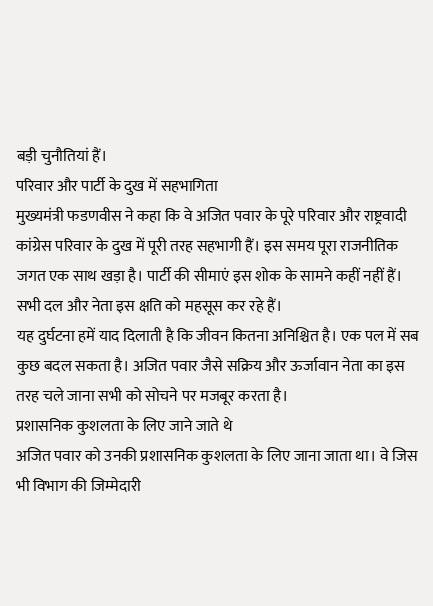बड़ी चुनौतियां हैं।
परिवार और पार्टी के दुख में सहभागिता
मुख्यमंत्री फडणवीस ने कहा कि वे अजित पवार के पूरे परिवार और राष्ट्रवादी कांग्रेस परिवार के दुख में पूरी तरह सहभागी हैं। इस समय पूरा राजनीतिक जगत एक साथ खड़ा है। पार्टी की सीमाएं इस शोक के सामने कहीं नहीं हैं। सभी दल और नेता इस क्षति को महसूस कर रहे हैं।
यह दुर्घटना हमें याद दिलाती है कि जीवन कितना अनिश्चित है। एक पल में सब कुछ बदल सकता है। अजित पवार जैसे सक्रिय और ऊर्जावान नेता का इस तरह चले जाना सभी को सोचने पर मजबूर करता है।
प्रशासनिक कुशलता के लिए जाने जाते थे
अजित पवार को उनकी प्रशासनिक कुशलता के लिए जाना जाता था। वे जिस भी विभाग की जिम्मेदारी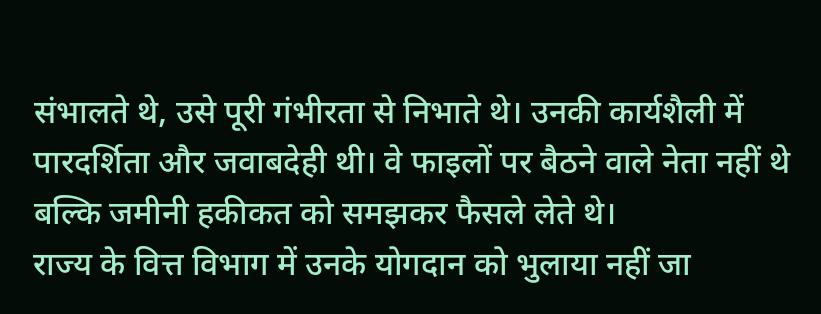संभालते थे, उसे पूरी गंभीरता से निभाते थे। उनकी कार्यशैली में पारदर्शिता और जवाबदेही थी। वे फाइलों पर बैठने वाले नेता नहीं थे बल्कि जमीनी हकीकत को समझकर फैसले लेते थे।
राज्य के वित्त विभाग में उनके योगदान को भुलाया नहीं जा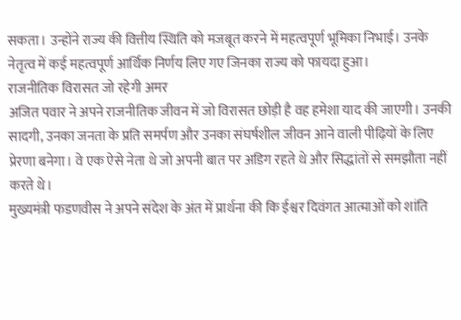सकता। उन्होंने राज्य की वित्तीय स्थिति को मजबूत करने में महत्वपूर्ण भूमिका निभाई। उनके नेतृत्व में कई महत्वपूर्ण आर्थिक निर्णय लिए गए जिनका राज्य को फायदा हुआ।
राजनीतिक विरासत जो रहेगी अमर
अजित पवार ने अपने राजनीतिक जीवन में जो विरासत छोड़ी है वह हमेशा याद की जाएगी। उनकी सादगी, उनका जनता के प्रति समर्पण और उनका संघर्षशील जीवन आने वाली पीढ़ियों के लिए प्रेरणा बनेगा। वे एक ऐसे नेता थे जो अपनी बात पर अडिग रहते थे और सिद्धांतों से समझौता नहीं करते थे।
मुख्यमंत्री फडणवीस ने अपने संदेश के अंत में प्रार्थना की कि ईश्वर दिवंगत आत्माओं को शांति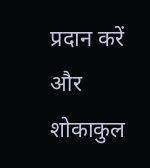प्रदान करें और शोकाकुल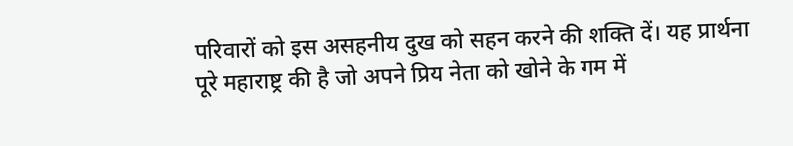परिवारों को इस असहनीय दुख को सहन करने की शक्ति दें। यह प्रार्थना पूरे महाराष्ट्र की है जो अपने प्रिय नेता को खोने के गम में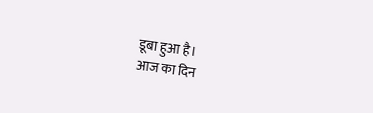डूबा हुआ है।
आज का दिन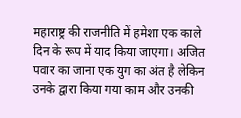महाराष्ट्र की राजनीति में हमेशा एक काले दिन के रूप में याद किया जाएगा। अजित पवार का जाना एक युग का अंत है लेकिन उनके द्वारा किया गया काम और उनकी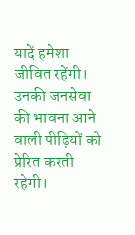यादें हमेशा जीवित रहेंगी। उनकी जनसेवा की भावना आने वाली पीढ़ियों को प्रेरित करती रहेगी।